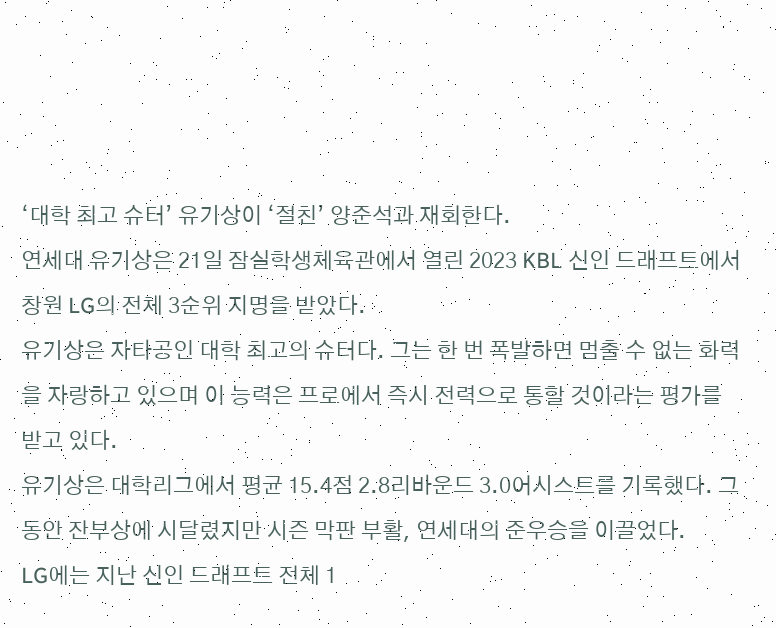‘대학 최고 슈터’ 유기상이 ‘절친’ 양준석과 재회한다.
연세대 유기상은 21일 잠실학생체육관에서 열린 2023 KBL 신인 드래프트에서 창원 LG의 전체 3순위 지명을 받았다.
유기상은 자타공인 대학 최고의 슈터다. 그는 한 번 폭발하면 멈출 수 없는 화력을 자랑하고 있으며 이 능력은 프로에서 즉시 전력으로 통할 것이라는 평가를 받고 있다.
유기상은 대학리그에서 평균 15.4점 2.8리바운드 3.0어시스트를 기록했다. 그동안 잔부상에 시달렸지만 시즌 막판 부활, 연세대의 준우승을 이끌었다.
LG에는 지난 신인 드래프트 전체 1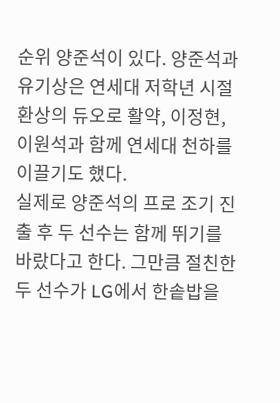순위 양준석이 있다. 양준석과 유기상은 연세대 저학년 시절 환상의 듀오로 활약, 이정현, 이원석과 함께 연세대 천하를 이끌기도 했다.
실제로 양준석의 프로 조기 진출 후 두 선수는 함께 뛰기를 바랐다고 한다. 그만큼 절친한 두 선수가 LG에서 한솥밥을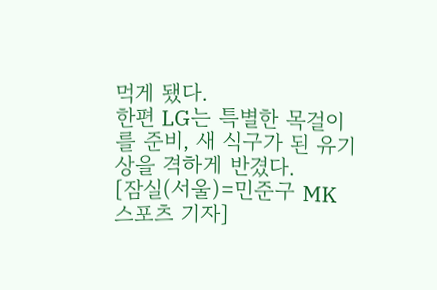먹게 됐다.
한편 LG는 특별한 목걸이를 준비, 새 식구가 된 유기상을 격하게 반겼다.
[잠실(서울)=민준구 MK스포츠 기자]